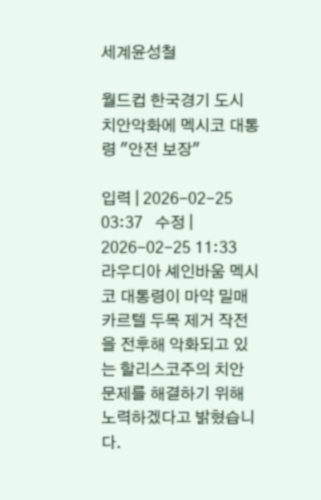세계윤성철

월드컵 한국경기 도시 치안악화에 멕시코 대통령 "안전 보장"

입력 | 2026-02-25 03:37   수정 | 2026-02-25 11:33
라우디아 셰인바움 멕시코 대통령이 마약 밀매 카르텔 두목 제거 작전을 전후해 악화되고 있는 할리스코주의 치안 문제를 해결하기 위해 노력하겠다고 밝혔습니다.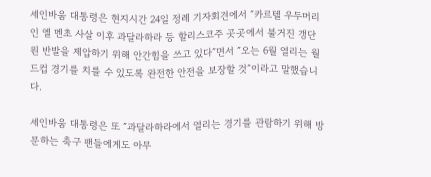세인바움 대통령은 현지시간 24일 정례 기자회견에서 ″카르텔 우두머리인 엘 멘초 사살 이후 과달라하라 등 할리스코주 곳곳에서 불거진 갱단원 반발을 제압하기 위해 안간힘을 쓰고 있다″면서 ″오는 6월 열리는 월드컵 경기를 치를 수 있도록 완전한 안전을 보장할 것″이라고 말했습니다.

세인바움 대통령은 또 ″과달라하라에서 열리는 경기를 관람하기 위해 방문하는 축구 팬들에게도 아무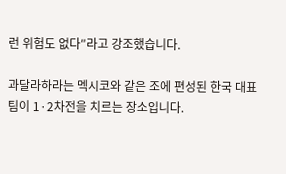런 위험도 없다″라고 강조했습니다.

과달라하라는 멕시코와 같은 조에 편성된 한국 대표팀이 1·2차전을 치르는 장소입니다.